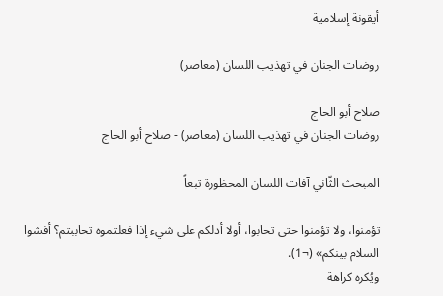أيقونة إسلامية

روضات الجنان في تهذيب اللسان (معاصر)

صلاح أبو الحاج
روضات الجنان في تهذيب اللسان (معاصر) - صلاح أبو الحاج

المبحث الثّاني آفات اللسان المحظورة تبعاً

تؤمنوا، ولا تؤمنوا حتى تحابوا، أولا أدلكم على شيء إذا فعلتموه تحاببتم؟ أفشوا السلام بينكم» (¬1).
ويُكره كراهة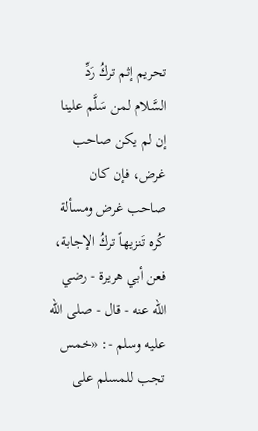تحريم إثم تركُ رَدِّ السَّلام لمن سَلَّم علينا إن لم يكن صاحب غرض، فإن كان صاحب غرض ومسألة كُره تَنزيهاً تركُ الإجابة، فعن أبي هريرة - رضي الله عنه - قال - صلى الله عليه وسلم -: «خمس تجب للمسلم على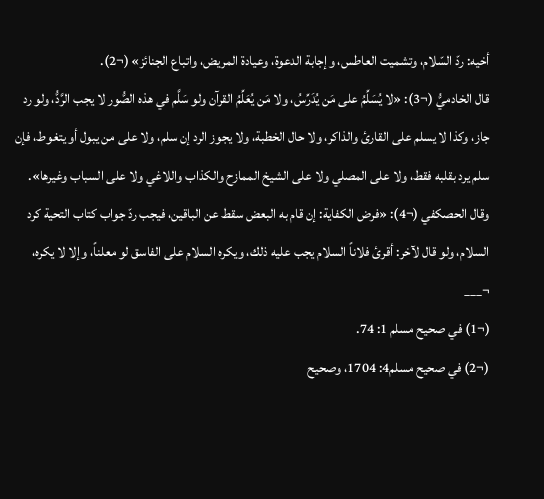أخيه: ردّ السّلام، وتشميت العاطس، وإجابة الدعوة، وعيادة المريض، واتباع الجنائز» (¬2).
قال الخادميُّ (¬3): «لا يُسَلِّمُ على مَن يُدَرِّسُ، ولا مَن يُعَلِّمُ القرآن ولو سَلَّم في هذه الصُّور لا يجب الرَّدُّ، ولو رد جاز، وكذا لا يسلم على القارئ والذاكر، ولا حال الخطبة، ولا يجوز الرد إن سلم، ولا على من يبول أو يتغوط، فإن سلم يرد بقلبه فقط، ولا على المصلي ولا على الشيخ الممازح والكذاب واللاغي ولا على السباب وغيرها».
وقال الحصكفي (¬4): «فرض الكفاية: إن قام به البعض سقط عن الباقين، فيجب ردّ جواب كتاب التحية كرد السلام، ولو قال لآخر: أقرئ فلاناً السلام يجب عليه ذلك، ويكره السلام على الفاسق لو معلناً، وإلا لا يكره،
¬___
(¬1) في صحيح مسلم 1: 74.
(¬2) في صحيح مسلم4: 1704، وصحيح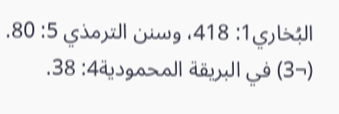البُخاري1: 418، وسنن الترمذي 5: 80.
(¬3) في البريقة المحمودية4: 38.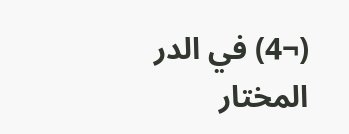(¬4) في الدر المختار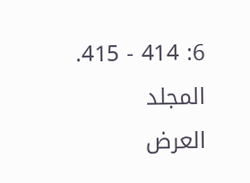6: 414 - 415.
المجلد
العرض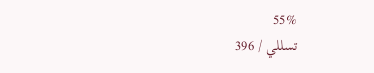55%
تسللي / 396